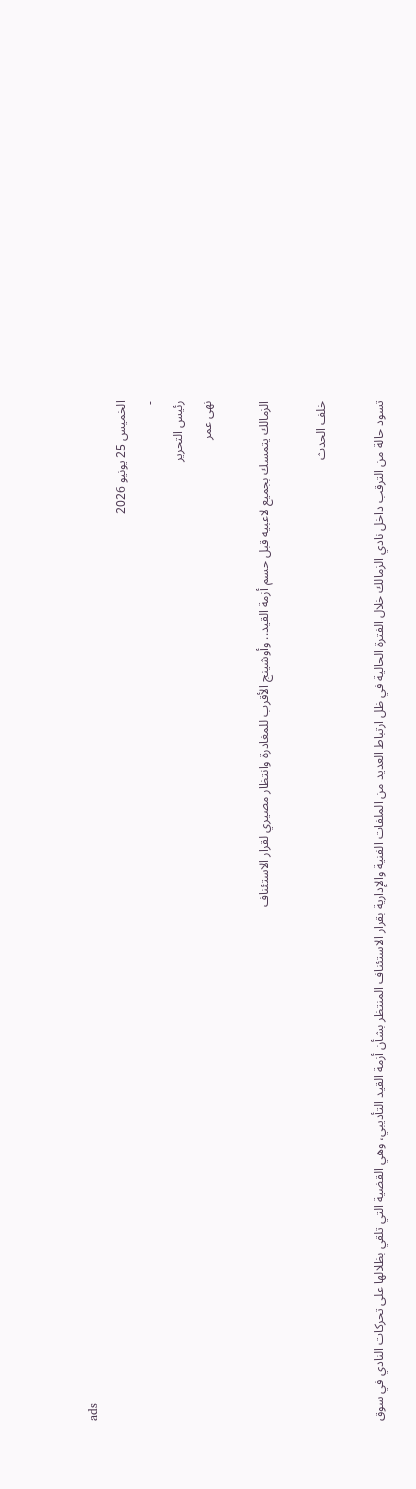ads
الخميس 25 يونيو 2026
-
رئيس التحرير
نهى عمر

الزمالك يتمسك بجميع لاعبيه قبل حسم أزمة القيد.. وأوشينج الأقرب للمغادرة وانتظار مصيري لقرار الاستئناف

خلف الحدث

تسود حالة من الترقب داخل نادي الزمالك خلال الفترة الحالية في ظل ارتباط العديد من الملفات الفنية والإدارية بقرار الاستئناف المنتظر بشأن أزمة القيد التأديبي، وهي القضية التي تلقي بظلالها على تحركات النادي في سوق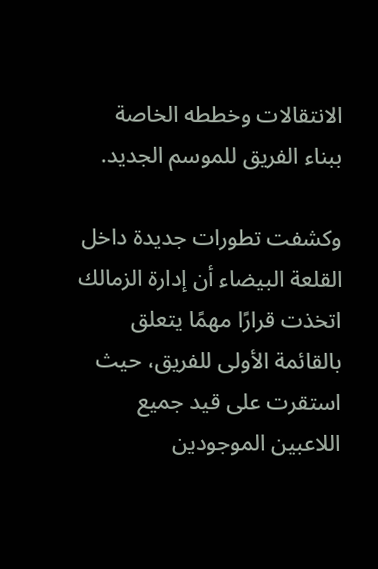الانتقالات وخططه الخاصة ببناء الفريق للموسم الجديد.

وكشفت تطورات جديدة داخل القلعة البيضاء أن إدارة الزمالك اتخذت قرارًا مهمًا يتعلق بالقائمة الأولى للفريق، حيث استقرت على قيد جميع اللاعبين الموجودين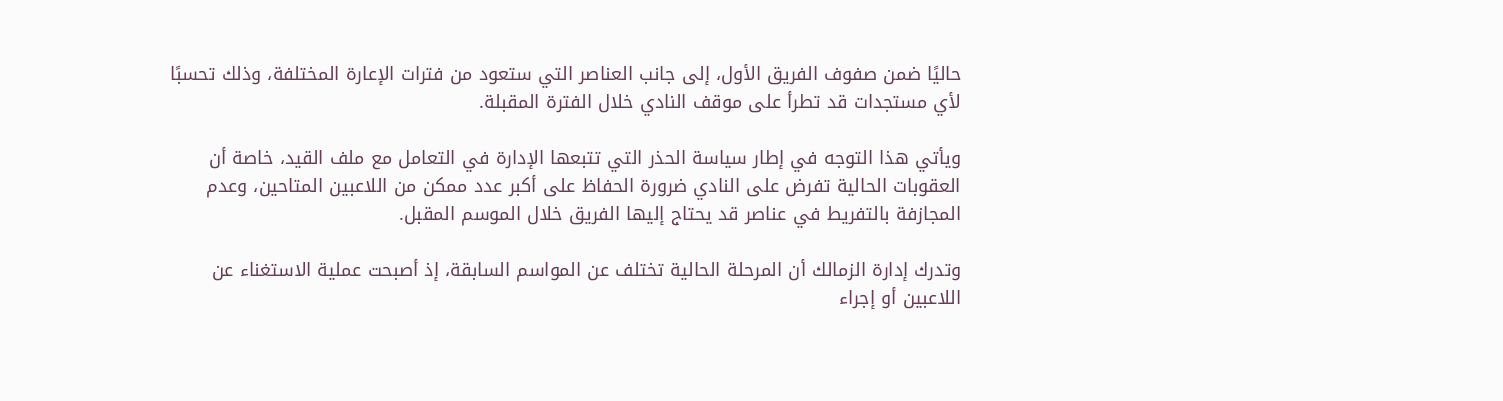حاليًا ضمن صفوف الفريق الأول، إلى جانب العناصر التي ستعود من فترات الإعارة المختلفة، وذلك تحسبًا لأي مستجدات قد تطرأ على موقف النادي خلال الفترة المقبلة.

ويأتي هذا التوجه في إطار سياسة الحذر التي تتبعها الإدارة في التعامل مع ملف القيد، خاصة أن العقوبات الحالية تفرض على النادي ضرورة الحفاظ على أكبر عدد ممكن من اللاعبين المتاحين، وعدم المجازفة بالتفريط في عناصر قد يحتاج إليها الفريق خلال الموسم المقبل.

وتدرك إدارة الزمالك أن المرحلة الحالية تختلف عن المواسم السابقة، إذ أصبحت عملية الاستغناء عن اللاعبين أو إجراء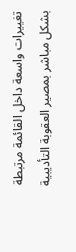تغييرات واسعة داخل القائمة مرتبطة بشكل مباشر بمصير العقوبة التأديبية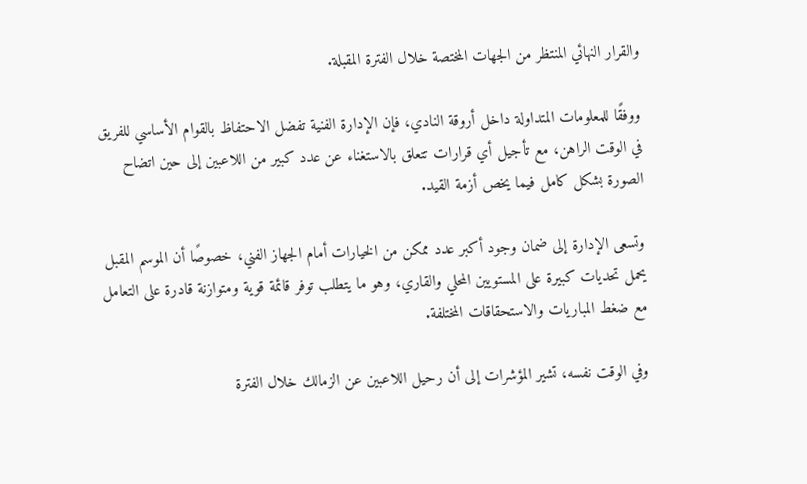والقرار النهائي المنتظر من الجهات المختصة خلال الفترة المقبلة.

ووفقًا للمعلومات المتداولة داخل أروقة النادي، فإن الإدارة الفنية تفضل الاحتفاظ بالقوام الأساسي للفريق في الوقت الراهن، مع تأجيل أي قرارات تتعلق بالاستغناء عن عدد كبير من اللاعبين إلى حين اتضاح الصورة بشكل كامل فيما يخص أزمة القيد.

وتسعى الإدارة إلى ضمان وجود أكبر عدد ممكن من الخيارات أمام الجهاز الفني، خصوصًا أن الموسم المقبل يحمل تحديات كبيرة على المستويين المحلي والقاري، وهو ما يتطلب توفر قائمة قوية ومتوازنة قادرة على التعامل مع ضغط المباريات والاستحقاقات المختلفة.

وفي الوقت نفسه، تشير المؤشرات إلى أن رحيل اللاعبين عن الزمالك خلال الفترة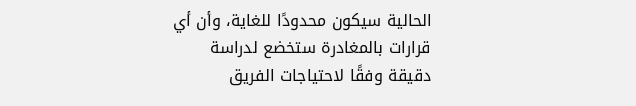الحالية سيكون محدودًا للغاية، وأن أي قرارات بالمغادرة ستخضع لدراسة دقيقة وفقًا لاحتياجات الفريق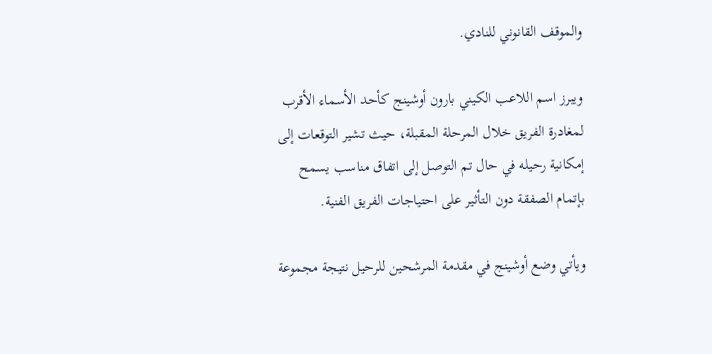والموقف القانوني للنادي.

ويبرز اسم اللاعب الكيني بارون أوشينج كأحد الأسماء الأقرب لمغادرة الفريق خلال المرحلة المقبلة، حيث تشير التوقعات إلى إمكانية رحيله في حال تم التوصل إلى اتفاق مناسب يسمح بإتمام الصفقة دون التأثير على احتياجات الفريق الفنية.

ويأتي وضع أوشينج في مقدمة المرشحين للرحيل نتيجة مجموعة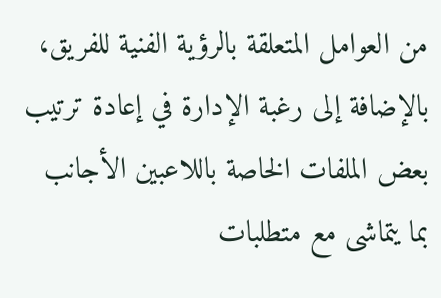من العوامل المتعلقة بالرؤية الفنية للفريق، بالإضافة إلى رغبة الإدارة في إعادة ترتيب بعض الملفات الخاصة باللاعبين الأجانب بما يتماشى مع متطلبات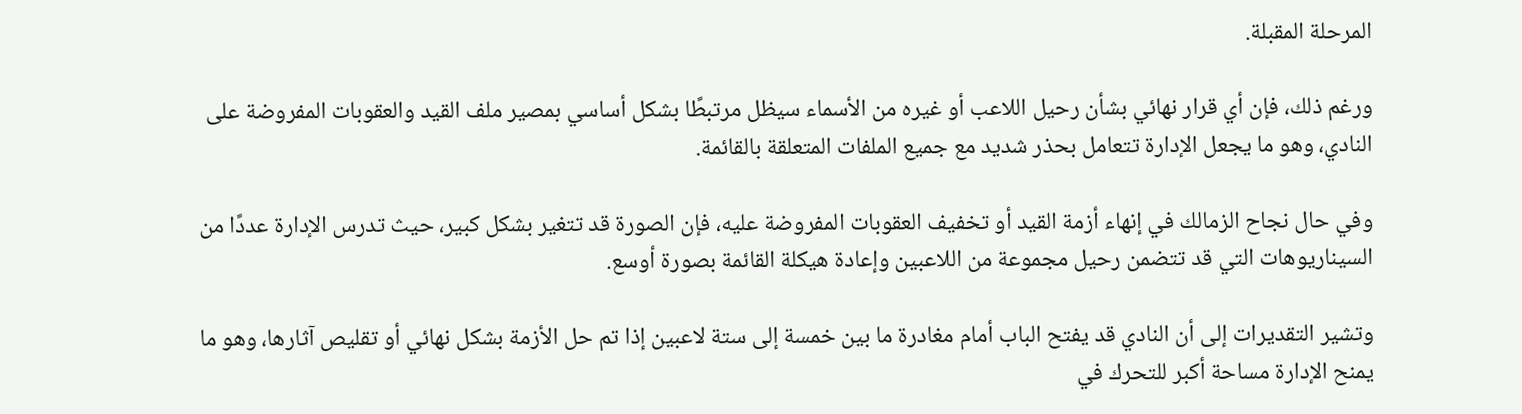المرحلة المقبلة.

ورغم ذلك، فإن أي قرار نهائي بشأن رحيل اللاعب أو غيره من الأسماء سيظل مرتبطًا بشكل أساسي بمصير ملف القيد والعقوبات المفروضة على النادي، وهو ما يجعل الإدارة تتعامل بحذر شديد مع جميع الملفات المتعلقة بالقائمة.

وفي حال نجاح الزمالك في إنهاء أزمة القيد أو تخفيف العقوبات المفروضة عليه، فإن الصورة قد تتغير بشكل كبير، حيث تدرس الإدارة عددًا من السيناريوهات التي قد تتضمن رحيل مجموعة من اللاعبين وإعادة هيكلة القائمة بصورة أوسع.

وتشير التقديرات إلى أن النادي قد يفتح الباب أمام مغادرة ما بين خمسة إلى ستة لاعبين إذا تم حل الأزمة بشكل نهائي أو تقليص آثارها، وهو ما يمنح الإدارة مساحة أكبر للتحرك في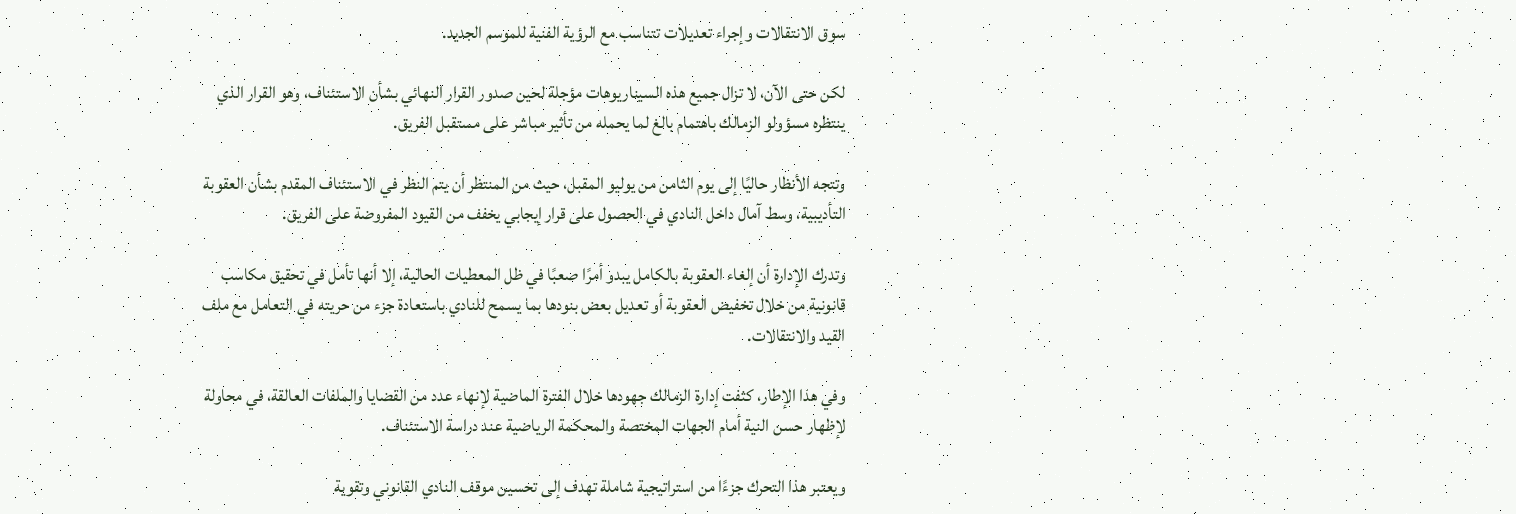سوق الانتقالات وإجراء تعديلات تتناسب مع الرؤية الفنية للموسم الجديد.

لكن حتى الآن، لا تزال جميع هذه السيناريوهات مؤجلة لحين صدور القرار النهائي بشأن الاستئناف، وهو القرار الذي ينتظره مسؤولو الزمالك باهتمام بالغ لما يحمله من تأثير مباشر على مستقبل الفريق.

وتتجه الأنظار حاليًا إلى يوم الثامن من يوليو المقبل، حيث من المنتظر أن يتم النظر في الاستئناف المقدم بشأن العقوبة التأديبية، وسط آمال داخل النادي في الحصول على قرار إيجابي يخفف من القيود المفروضة على الفريق.

وتدرك الإدارة أن إلغاء العقوبة بالكامل يبدو أمرًا صعبًا في ظل المعطيات الحالية، إلا أنها تأمل في تحقيق مكاسب قانونية من خلال تخفيض العقوبة أو تعديل بعض بنودها بما يسمح للنادي باستعادة جزء من حريته في التعامل مع ملف القيد والانتقالات.

وفي هذا الإطار، كثفت إدارة الزمالك جهودها خلال الفترة الماضية لإنهاء عدد من القضايا والملفات العالقة، في محاولة لإظهار حسن النية أمام الجهات المختصة والمحكمة الرياضية عند دراسة الاستئناف.

ويعتبر هذا التحرك جزءًا من استراتيجية شاملة تهدف إلى تحسين موقف النادي القانوني وتقوية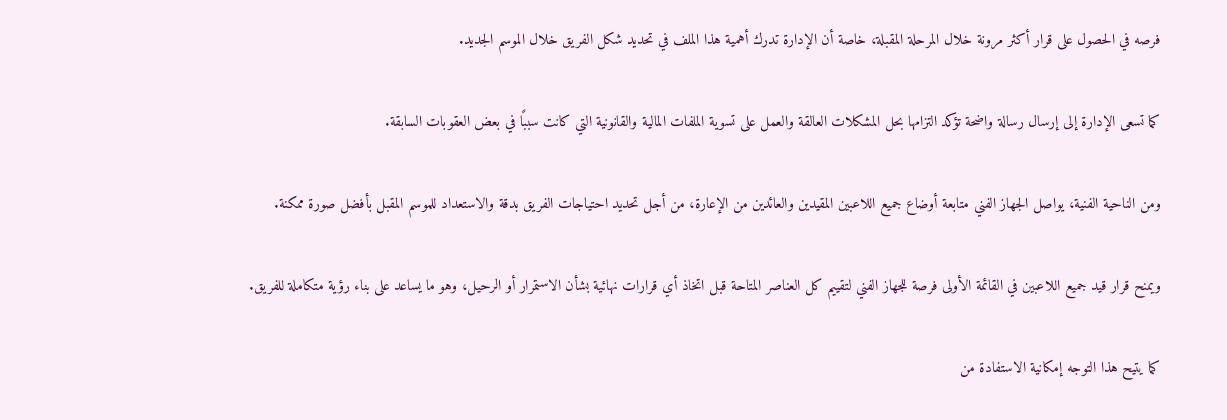فرصه في الحصول على قرار أكثر مرونة خلال المرحلة المقبلة، خاصة أن الإدارة تدرك أهمية هذا الملف في تحديد شكل الفريق خلال الموسم الجديد.

كما تسعى الإدارة إلى إرسال رسالة واضحة تؤكد التزامها بحل المشكلات العالقة والعمل على تسوية الملفات المالية والقانونية التي كانت سببًا في بعض العقوبات السابقة.

ومن الناحية الفنية، يواصل الجهاز الفني متابعة أوضاع جميع اللاعبين المقيدين والعائدين من الإعارة، من أجل تحديد احتياجات الفريق بدقة والاستعداد للموسم المقبل بأفضل صورة ممكنة.

ويمنح قرار قيد جميع اللاعبين في القائمة الأولى فرصة للجهاز الفني لتقييم كل العناصر المتاحة قبل اتخاذ أي قرارات نهائية بشأن الاستمرار أو الرحيل، وهو ما يساعد على بناء رؤية متكاملة للفريق.

كما يتيح هذا التوجه إمكانية الاستفادة من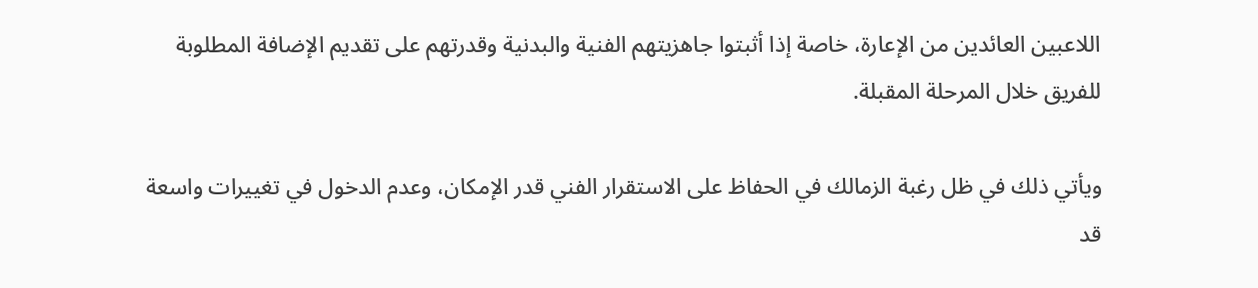اللاعبين العائدين من الإعارة، خاصة إذا أثبتوا جاهزيتهم الفنية والبدنية وقدرتهم على تقديم الإضافة المطلوبة للفريق خلال المرحلة المقبلة.

ويأتي ذلك في ظل رغبة الزمالك في الحفاظ على الاستقرار الفني قدر الإمكان، وعدم الدخول في تغييرات واسعة قد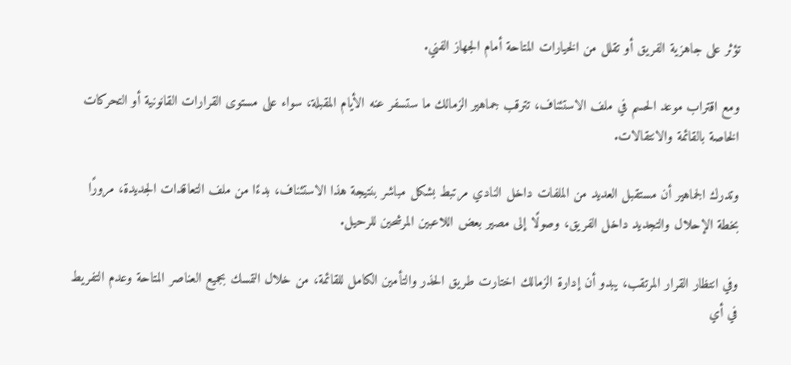تؤثر على جاهزية الفريق أو تقلل من الخيارات المتاحة أمام الجهاز الفني.

ومع اقتراب موعد الحسم في ملف الاستئناف، تترقب جماهير الزمالك ما ستسفر عنه الأيام المقبلة، سواء على مستوى القرارات القانونية أو التحركات الخاصة بالقائمة والانتقالات.

وتدرك الجماهير أن مستقبل العديد من الملفات داخل النادي مرتبط بشكل مباشر بنتيجة هذا الاستئناف، بدءًا من ملف التعاقدات الجديدة، مرورًا بخطة الإحلال والتجديد داخل الفريق، وصولًا إلى مصير بعض اللاعبين المرشحين للرحيل.

وفي انتظار القرار المرتقب، يبدو أن إدارة الزمالك اختارت طريق الحذر والتأمين الكامل للقائمة، من خلال التمسك بجميع العناصر المتاحة وعدم التفريط في أي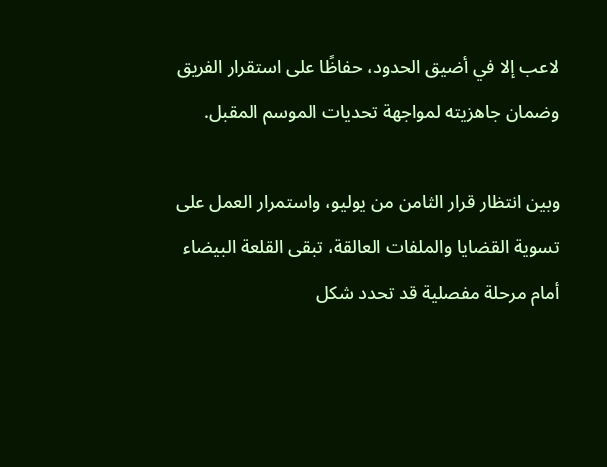لاعب إلا في أضيق الحدود، حفاظًا على استقرار الفريق وضمان جاهزيته لمواجهة تحديات الموسم المقبل.

وبين انتظار قرار الثامن من يوليو، واستمرار العمل على تسوية القضايا والملفات العالقة، تبقى القلعة البيضاء أمام مرحلة مفصلية قد تحدد شكل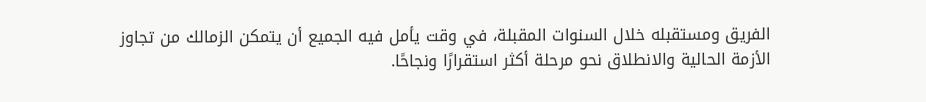الفريق ومستقبله خلال السنوات المقبلة، في وقت يأمل فيه الجميع أن يتمكن الزمالك من تجاوز الأزمة الحالية والانطلاق نحو مرحلة أكثر استقرارًا ونجاحًا.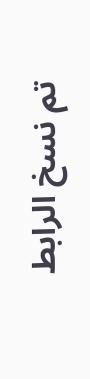تم نسخ الرابط